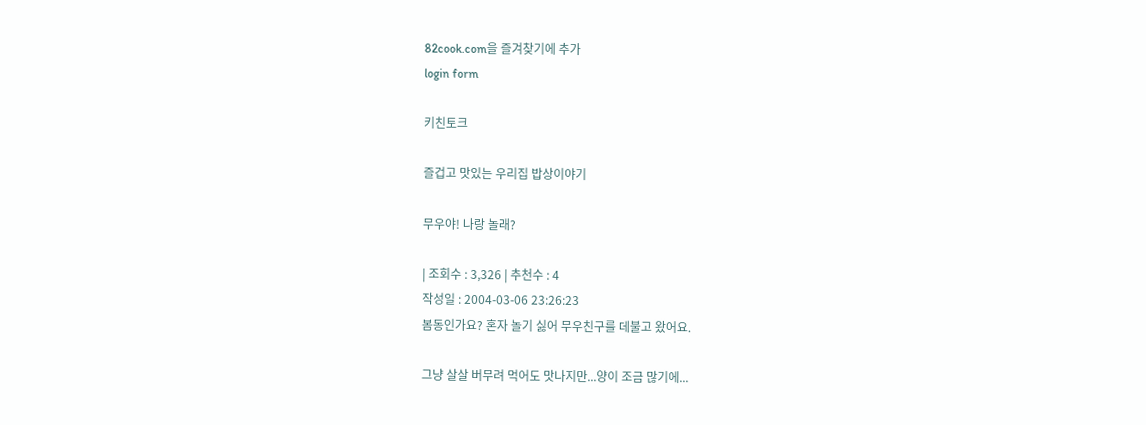82cook.com을 즐겨찾기에 추가
login form

키친토크

즐겁고 맛있는 우리집 밥상이야기

무우야! 나랑 놀래?

| 조회수 : 3,326 | 추천수 : 4
작성일 : 2004-03-06 23:26:23
봄동인가요? 혼자 놀기 싫어 무우친구를 데불고 왔어요.

그냥 살살 버무려 먹어도 맛나지만...양이 조금 많기에...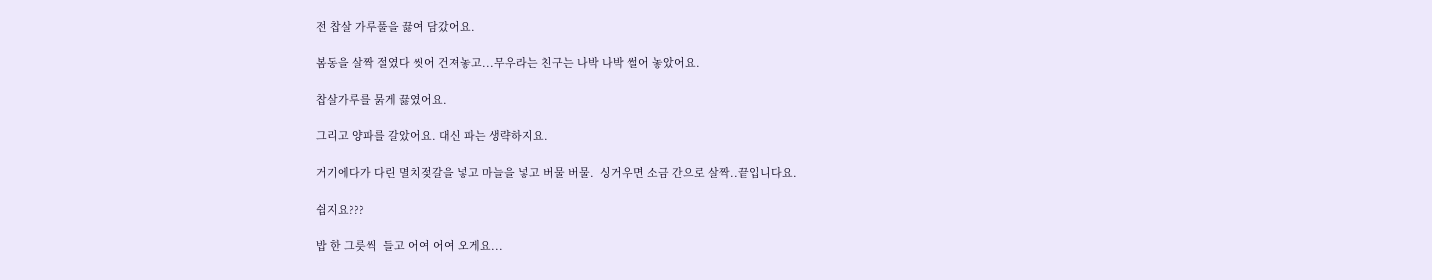전 찹살 가루풀을 끓여 담갔어요.

봄동을 살짝 절였다 씻어 건져놓고...무우라는 친구는 나박 나박 썰어 놓았어요.

찹살가루를 묽게 끓였어요.

그리고 양파를 갈았어요. 대신 파는 생략하지요.

거기에다가 다린 멸치젖갈을 넣고 마늘을 넣고 버물 버물.  싱거우면 소금 간으로 살짝..끝입니다요.

쉽지요???

밥 한 그릇씩  들고 어여 어여 오게요...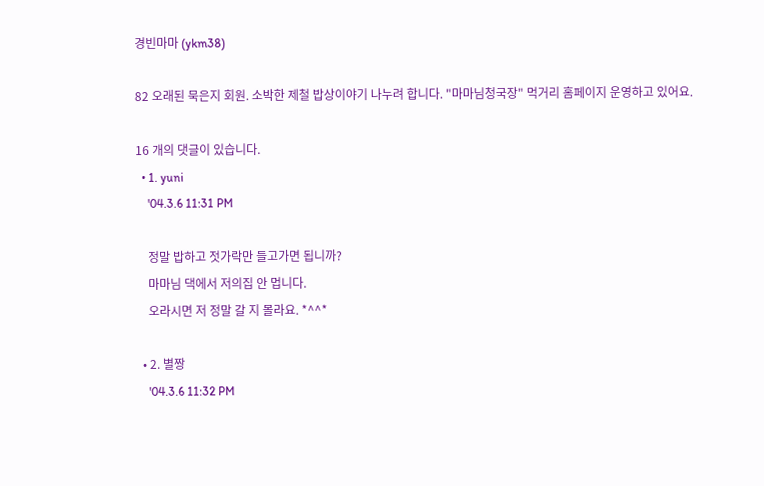경빈마마 (ykm38)

82 오래된 묵은지 회원. 소박한 제철 밥상이야기 나누려 합니다. "마마님청국장" 먹거리 홈페이지 운영하고 있어요.

16 개의 댓글이 있습니다.
  • 1. yuni
    '04.3.6 11:31 PM

    정말 밥하고 젓가락만 들고가면 됩니까?
    마마님 댁에서 저의집 안 멉니다.
    오라시면 저 정말 갈 지 몰라요. *^^*

  • 2. 별짱
    '04.3.6 11:32 PM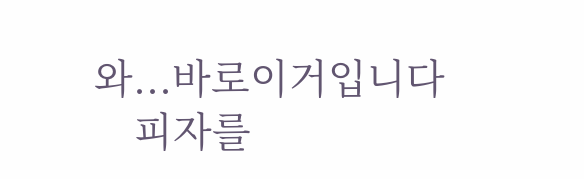와...바로이거입니다
    피자를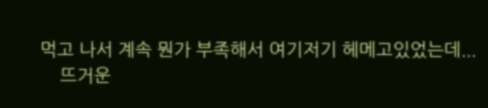먹고 나서 계속 뭔가 부족해서 여기저기 헤메고있었는데...
    뜨거운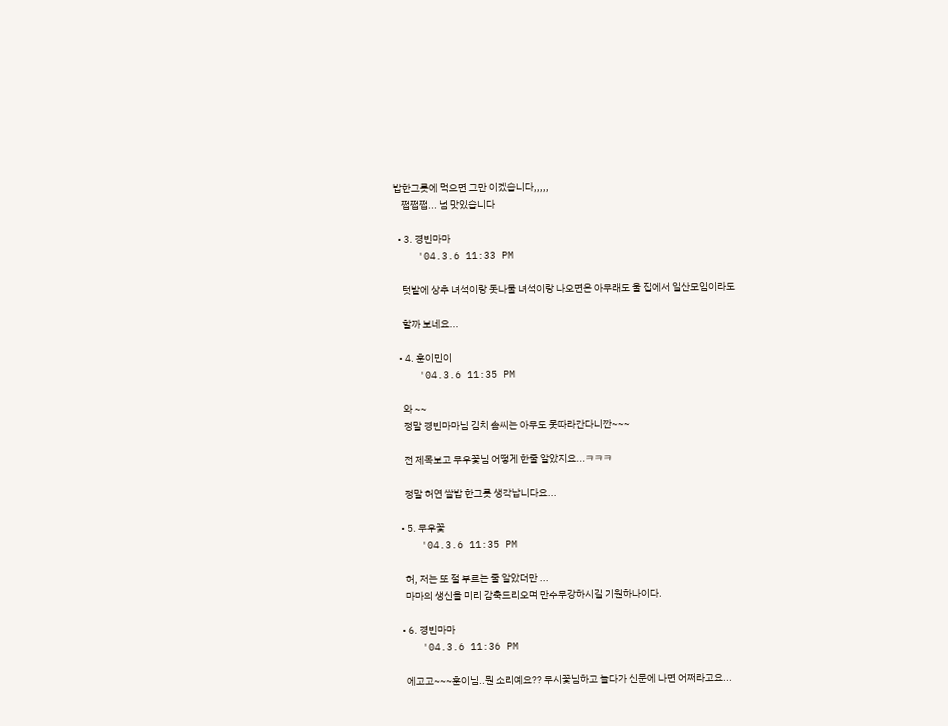밥한그릇에 먹으면 그만 이겠습니다,,,,,
    쩝쩝쩝... 넘 맛있습니다

  • 3. 경빈마마
    '04.3.6 11:33 PM

    텃밭에 상추 녀석이랑 돗나물 녀석이랑 나오면은 아무래도 울 집에서 일산모임이라도

    할까 보네요...

  • 4. 훈이민이
    '04.3.6 11:35 PM

    와 ~~
    정말 경빈마마님 김치 솜씨는 아무도 못따라간다니깐~~~

    전 제목보고 무우꽃님 어떻게 한줄 알았지요...ㅋㅋㅋ

    정말 허연 쌀밥 한그릇 생각납니다요...

  • 5. 무우꽃
    '04.3.6 11:35 PM

    허, 저는 또 절 부르는 줄 알았더만 ...
    마마의 생신을 미리 감축드리오며 만수무강하시길 기원하나이다.

  • 6. 경빈마마
    '04.3.6 11:36 PM

    에고고~~~훈이님..뭔 소리예요?? 무시꽃님하고 놀다가 신문에 나면 어쩌라고요...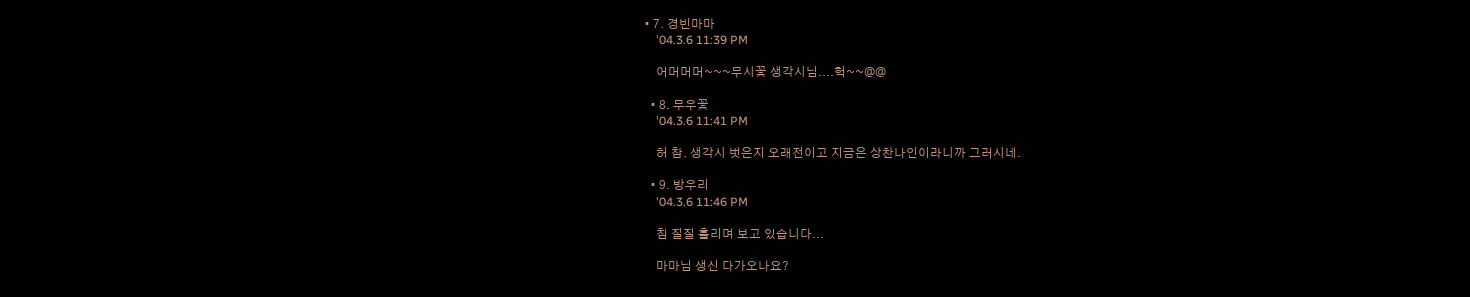• 7. 경빈마마
    '04.3.6 11:39 PM

    어머머머~~~무시꽃 생각시님....헉~~@@

  • 8. 무우꽃
    '04.3.6 11:41 PM

    허 참. 생각시 벗은지 오래전이고 지금은 상찬나인이라니까 그러시네.

  • 9. 방우리
    '04.3.6 11:46 PM

    침 질질 흘리며 보고 있습니다...

    마마님 생신 다가오나요?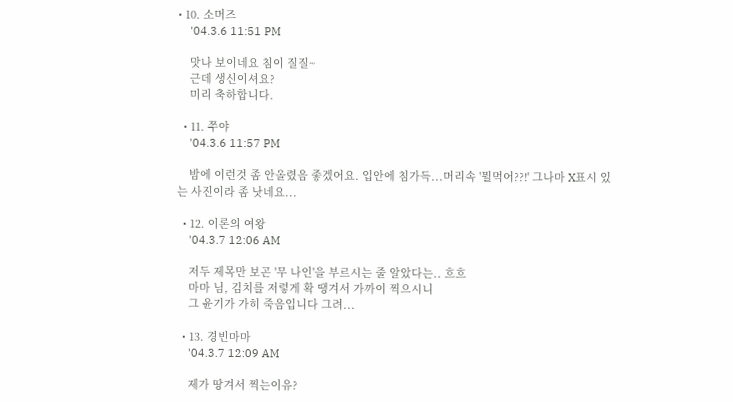• 10. 소머즈
    '04.3.6 11:51 PM

    맛나 보이네요 침이 질질~
    근데 생신이셔요?
    미리 축하합니다.

  • 11. 쭈야
    '04.3.6 11:57 PM

    밤에 이런것 좀 안올렸음 좋겠어요. 입안에 침가득...머리속 '뭘먹어??!' 그나마 X표시 있는 사진이라 좀 낫네요...

  • 12. 이론의 여왕
    '04.3.7 12:06 AM

    저두 제목만 보곤 '무 나인'을 부르시는 줄 알았다는.. 흐흐
    마마 님, 김치를 저렇게 확 땡겨서 가까이 찍으시니
    그 윤기가 가히 죽음입니다 그려...

  • 13. 경빈마마
    '04.3.7 12:09 AM

    제가 땅겨서 찍는이유?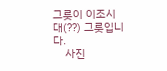그릇이 이조시대(??) 그릇입니다.
    사진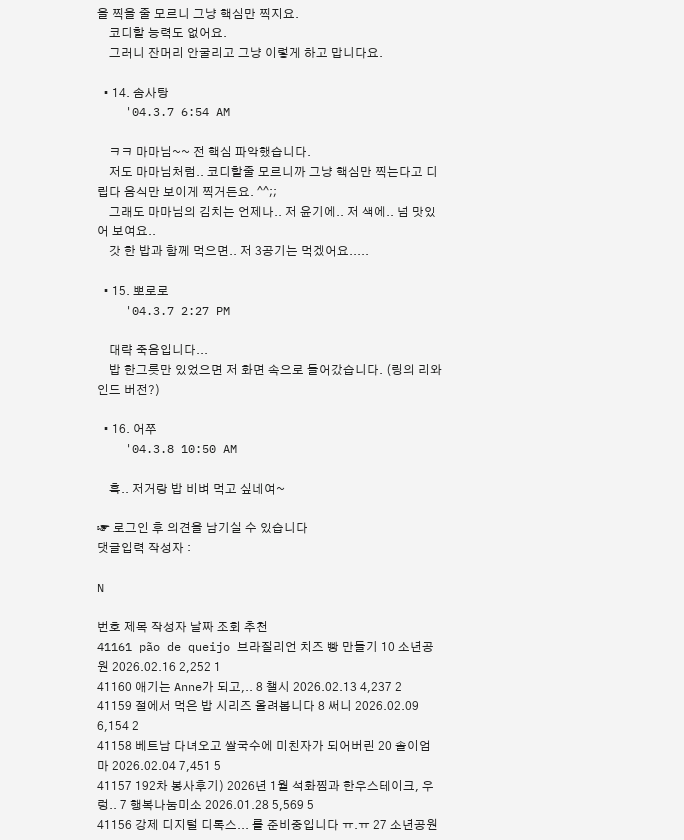을 찍을 줄 모르니 그냥 핵심만 찍지요.
    코디할 능력도 없어요.
    그러니 잔머리 안굴리고 그냥 이렇게 하고 맙니다요.

  • 14. 솜사탕
    '04.3.7 6:54 AM

    ㅋㅋ 마마님~~ 전 핵심 파악했습니다.
    저도 마마님처럼.. 코디할줄 모르니까 그냥 핵심만 찍는다고 디립다 음식만 보이게 찍거든요. ^^;;
    그래도 마마님의 김치는 언제나.. 저 윤기에.. 저 색에.. 넘 맛있어 보여요..
    갓 한 밥과 함께 먹으면.. 저 3공기는 먹겠어요.....

  • 15. 뽀로로
    '04.3.7 2:27 PM

    대략 죽음입니다...
    밥 한그릇만 있었으면 저 화면 속으로 들어갔습니다. (링의 리와인드 버전?)

  • 16. 어쭈
    '04.3.8 10:50 AM

    흑.. 저거랑 밥 비벼 먹고 싶네여~

☞ 로그인 후 의견을 남기실 수 있습니다
댓글입력 작성자 :

N

번호 제목 작성자 날짜 조회 추천
41161 pão de queijo 브라질리언 치즈 빵 만들기 10 소년공원 2026.02.16 2,252 1
41160 애기는 Anne가 되고,.. 8 챌시 2026.02.13 4,237 2
41159 절에서 먹은 밥 시리즈 올려봅니다 8 써니 2026.02.09 6,154 2
41158 베트남 다녀오고 쌀국수에 미친자가 되어버린 20 솔이엄마 2026.02.04 7,451 5
41157 192차 봉사후기) 2026년 1월 석화찜과 한우스테이크, 우렁.. 7 행복나눔미소 2026.01.28 5,569 5
41156 강제 디지털 디톡스... 를 준비중입니다 ㅠ.ㅠ 27 소년공원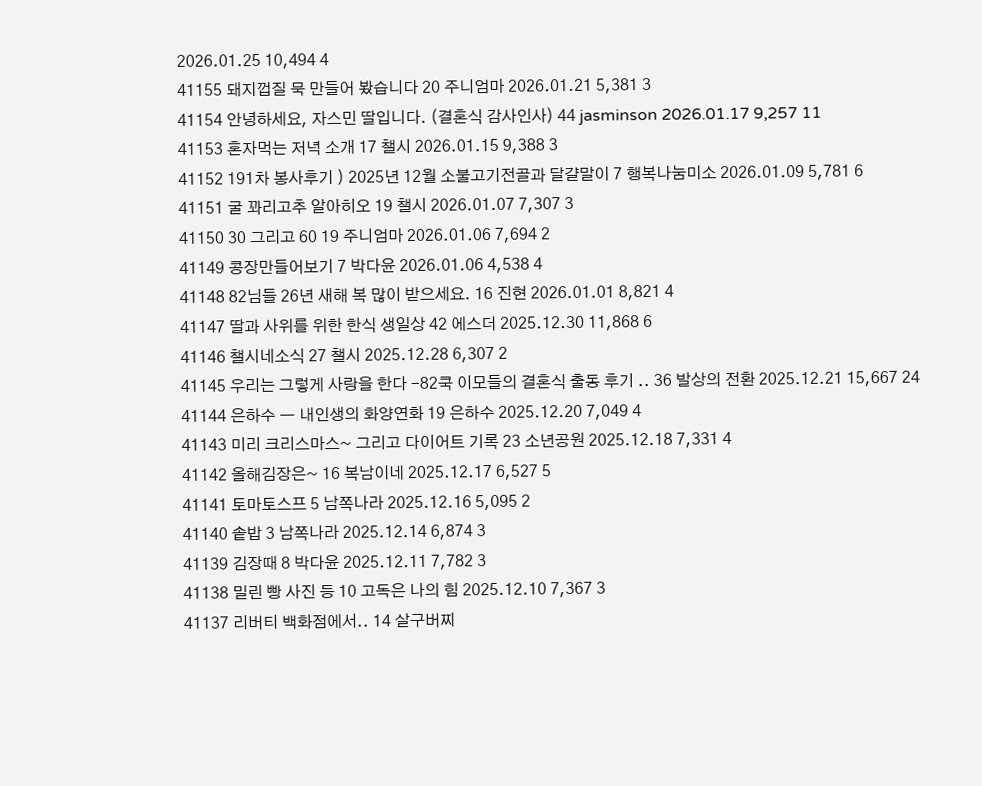2026.01.25 10,494 4
41155 돼지껍질 묵 만들어 봤습니다 20 주니엄마 2026.01.21 5,381 3
41154 안녕하세요, 자스민 딸입니다. (결혼식 감사인사) 44 jasminson 2026.01.17 9,257 11
41153 혼자먹는 저녁 소개 17 챌시 2026.01.15 9,388 3
41152 191차 봉사후기 ) 2025년 12월 소불고기전골과 달걀말이 7 행복나눔미소 2026.01.09 5,781 6
41151 굴 꽈리고추 알아히오 19 챌시 2026.01.07 7,307 3
41150 30 그리고 60 19 주니엄마 2026.01.06 7,694 2
41149 콩장만들어보기 7 박다윤 2026.01.06 4,538 4
41148 82님들 26년 새해 복 많이 받으세요. 16 진현 2026.01.01 8,821 4
41147 딸과 사위를 위한 한식 생일상 42 에스더 2025.12.30 11,868 6
41146 챌시네소식 27 챌시 2025.12.28 6,307 2
41145 우리는 그렇게 사랑을 한다 -82쿡 이모들의 결혼식 출동 후기 .. 36 발상의 전환 2025.12.21 15,667 24
41144 은하수 ㅡ 내인생의 화양연화 19 은하수 2025.12.20 7,049 4
41143 미리 크리스마스~ 그리고 다이어트 기록 23 소년공원 2025.12.18 7,331 4
41142 올해김장은~ 16 복남이네 2025.12.17 6,527 5
41141 토마토스프 5 남쪽나라 2025.12.16 5,095 2
41140 솥밥 3 남쪽나라 2025.12.14 6,874 3
41139 김장때 8 박다윤 2025.12.11 7,782 3
41138 밀린 빵 사진 등 10 고독은 나의 힘 2025.12.10 7,367 3
41137 리버티 백화점에서.. 14 살구버찌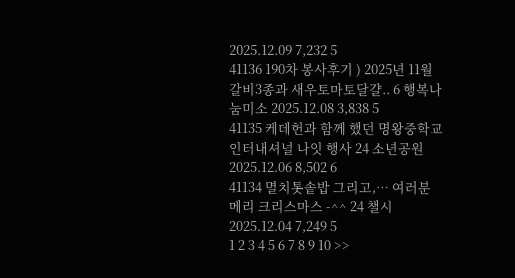2025.12.09 7,232 5
41136 190차 봉사후기 ) 2025년 11월 갈비3종과 새우토마토달걀.. 6 행복나눔미소 2025.12.08 3,838 5
41135 케데헌과 함께 했던 명왕중학교 인터내셔널 나잇 행사 24 소년공원 2025.12.06 8,502 6
41134 멸치톳솥밥 그리고,… 여러분 메리 크리스마스 -^^ 24 챌시 2025.12.04 7,249 5
1 2 3 4 5 6 7 8 9 10 >>